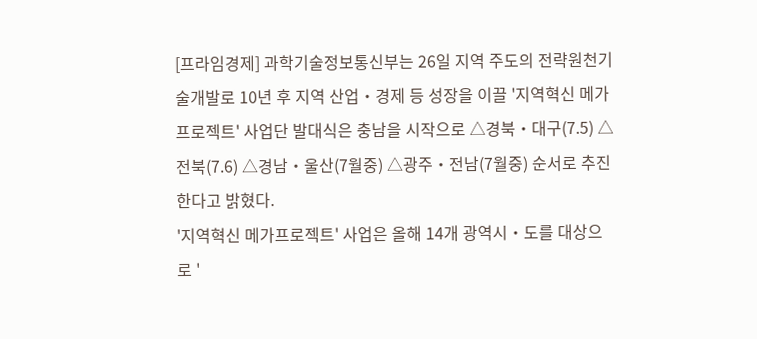[프라임경제] 과학기술정보통신부는 26일 지역 주도의 전략원천기술개발로 10년 후 지역 산업‧경제 등 성장을 이끌 '지역혁신 메가프로젝트' 사업단 발대식은 충남을 시작으로 △경북‧대구(7.5) △전북(7.6) △경남‧울산(7월중) △광주‧전남(7월중) 순서로 추진한다고 밝혔다.
'지역혁신 메가프로젝트' 사업은 올해 14개 광역시‧도를 대상으로 '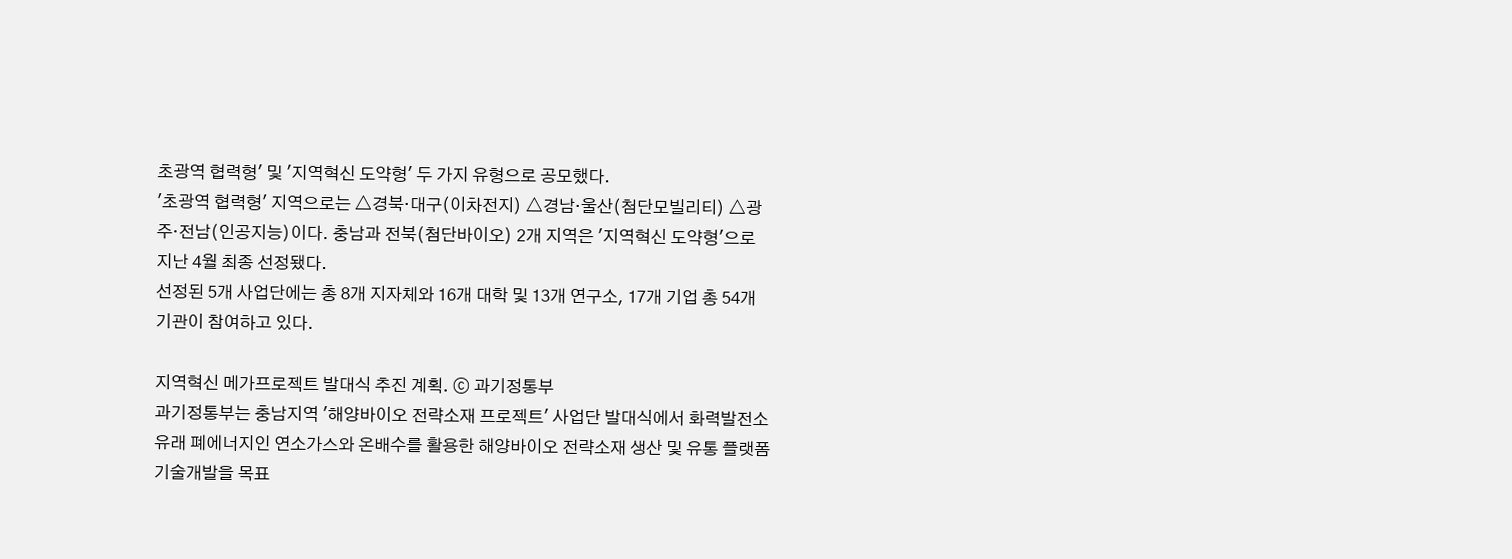초광역 협력형' 및 '지역혁신 도약형' 두 가지 유형으로 공모했다.
'초광역 협력형' 지역으로는 △경북‧대구(이차전지) △경남‧울산(첨단모빌리티) △광주‧전남(인공지능)이다. 충남과 전북(첨단바이오) 2개 지역은 '지역혁신 도약형'으로 지난 4월 최종 선정됐다.
선정된 5개 사업단에는 총 8개 지자체와 16개 대학 및 13개 연구소, 17개 기업 총 54개 기관이 참여하고 있다.

지역혁신 메가프로젝트 발대식 추진 계획. ⓒ 과기정통부
과기정통부는 충남지역 '해양바이오 전략소재 프로젝트' 사업단 발대식에서 화력발전소 유래 폐에너지인 연소가스와 온배수를 활용한 해양바이오 전략소재 생산 및 유통 플랫폼 기술개발을 목표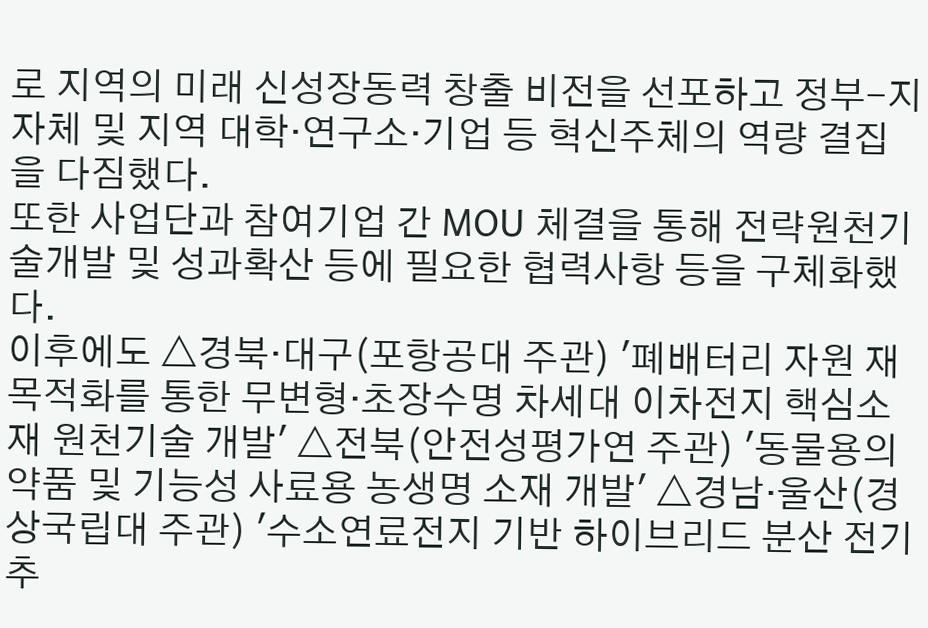로 지역의 미래 신성장동력 창출 비전을 선포하고 정부-지자체 및 지역 대학·연구소·기업 등 혁신주체의 역량 결집을 다짐했다.
또한 사업단과 참여기업 간 MOU 체결을 통해 전략원천기술개발 및 성과확산 등에 필요한 협력사항 등을 구체화했다.
이후에도 △경북·대구(포항공대 주관) '폐배터리 자원 재목적화를 통한 무변형·초장수명 차세대 이차전지 핵심소재 원천기술 개발' △전북(안전성평가연 주관) '동물용의약품 및 기능성 사료용 농생명 소재 개발' △경남·울산(경상국립대 주관) '수소연료전지 기반 하이브리드 분산 전기추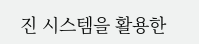진 시스템을 활용한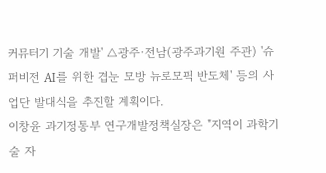커뮤터기 기술 개발' △광주·전남(광주과기원 주관) '슈퍼비전 AI를 위한 겹눈 모방 뉴로모픽 반도체' 등의 사업단 발대식을 추진할 계획이다.
이창윤 과기정통부 연구개발정책실장은 "지역이 과학기술 자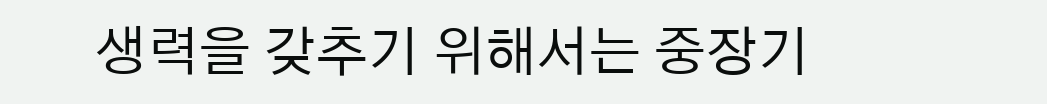생력을 갖추기 위해서는 중장기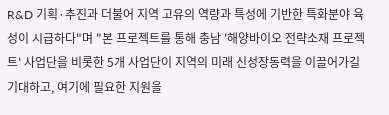R&D 기획·추진과 더불어 지역 고유의 역량과 특성에 기반한 특화분야 육성이 시급하다"며 "본 프로젝트를 통해 충남 '해양바이오 전략소재 프로젝트' 사업단을 비롯한 5개 사업단이 지역의 미래 신성장동력을 이끌어가길 기대하고, 여기에 필요한 지원을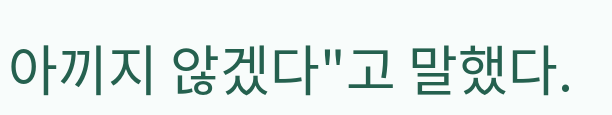아끼지 않겠다"고 말했다.